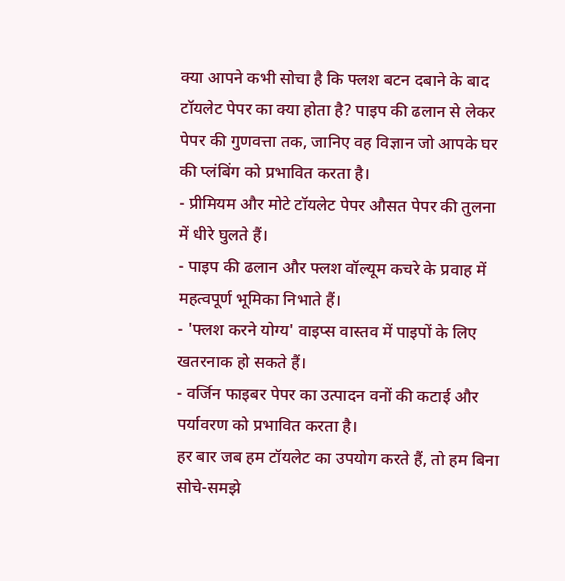क्या आपने कभी सोचा है कि फ्लश बटन दबाने के बाद टॉयलेट पेपर का क्या होता है? पाइप की ढलान से लेकर पेपर की गुणवत्ता तक, जानिए वह विज्ञान जो आपके घर की प्लंबिंग को प्रभावित करता है।
- प्रीमियम और मोटे टॉयलेट पेपर औसत पेपर की तुलना में धीरे घुलते हैं।
- पाइप की ढलान और फ्लश वॉल्यूम कचरे के प्रवाह में महत्वपूर्ण भूमिका निभाते हैं।
- 'फ्लश करने योग्य' वाइप्स वास्तव में पाइपों के लिए खतरनाक हो सकते हैं।
- वर्जिन फाइबर पेपर का उत्पादन वनों की कटाई और पर्यावरण को प्रभावित करता है।
हर बार जब हम टॉयलेट का उपयोग करते हैं, तो हम बिना सोचे-समझे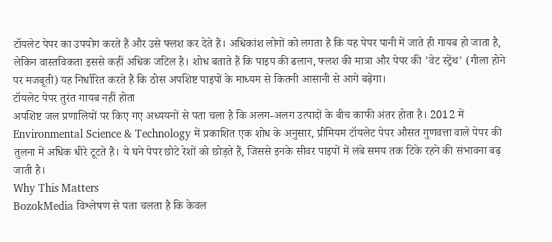टॉयलेट पेपर का उपयोग करते हैं और उसे फ्लश कर देते हैं। अधिकांश लोगों को लगता है कि यह पेपर पानी में जाते ही गायब हो जाता है, लेकिन वास्तविकता इससे कहीं अधिक जटिल है। शोध बताते हैं कि पाइप की ढलान, फ्लश की मात्रा और पेपर की 'वेट स्ट्रेंथ' (गीला होने पर मजबूती) यह निर्धारित करते हैं कि ठोस अपशिष्ट पाइपों के माध्यम से कितनी आसानी से आगे बढ़ेगा।
टॉयलेट पेपर तुरंत गायब नहीं होता
अपशिष्ट जल प्रणालियों पर किए गए अध्ययनों से पता चला है कि अलग-अलग उत्पादों के बीच काफी अंतर होता है। 2012 में Environmental Science & Technology में प्रकाशित एक शोध के अनुसार, प्रीमियम टॉयलेट पेपर औसत गुणवत्ता वाले पेपर की तुलना में अधिक धीरे टूटते हैं। ये घने पेपर छोटे रेशों को छोड़ते हैं, जिससे इनके सीवर पाइपों में लंबे समय तक टिके रहने की संभावना बढ़ जाती है।
Why This Matters
BozokMedia विश्लेषण से पता चलता है कि केवल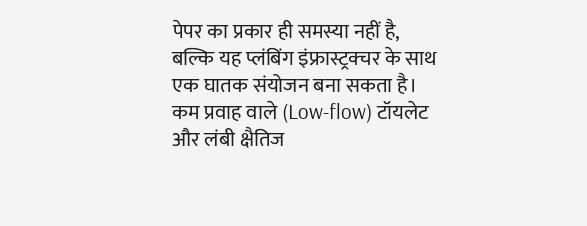पेपर का प्रकार ही समस्या नहीं है, बल्कि यह प्लंबिंग इंफ्रास्ट्रक्चर के साथ एक घातक संयोजन बना सकता है। कम प्रवाह वाले (Low-flow) टॉयलेट और लंबी क्षैतिज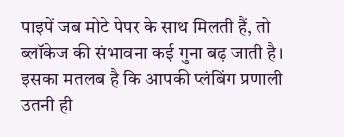पाइपें जब मोटे पेपर के साथ मिलती हैं, तो ब्लॉकेज की संभावना कई गुना बढ़ जाती है। इसका मतलब है कि आपकी प्लंबिंग प्रणाली उतनी ही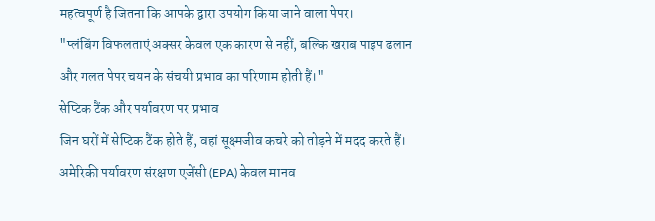महत्वपूर्ण है जितना कि आपके द्वारा उपयोग किया जाने वाला पेपर।
"प्लंबिंग विफलताएं अक्सर केवल एक कारण से नहीं, बल्कि खराब पाइप ढलान और गलत पेपर चयन के संचयी प्रभाव का परिणाम होती हैं।"
सेप्टिक टैंक और पर्यावरण पर प्रभाव
जिन घरों में सेप्टिक टैंक होते हैं, वहां सूक्ष्मजीव कचरे को तोड़ने में मदद करते हैं। अमेरिकी पर्यावरण संरक्षण एजेंसी (EPA) केवल मानव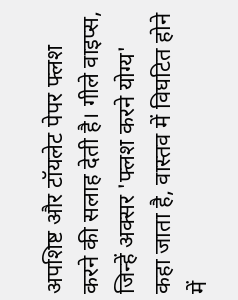अपशिष्ट और टॉयलेट पेपर फ्लश करने की सलाह देती है। गीले वाइप्स, जिन्हें अक्सर 'फ्लश करने योग्य' कहा जाता है, वास्तव में विघटित होने में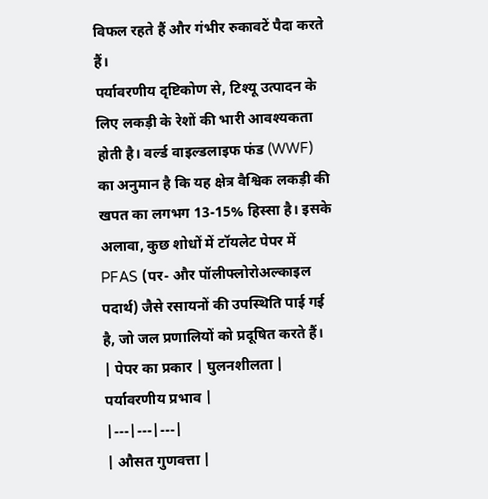विफल रहते हैं और गंभीर रुकावटें पैदा करते हैं।
पर्यावरणीय दृष्टिकोण से, टिश्यू उत्पादन के लिए लकड़ी के रेशों की भारी आवश्यकता होती है। वर्ल्ड वाइल्डलाइफ फंड (WWF) का अनुमान है कि यह क्षेत्र वैश्विक लकड़ी की खपत का लगभग 13-15% हिस्सा है। इसके अलावा, कुछ शोधों में टॉयलेट पेपर में PFAS (पर- और पॉलीफ्लोरोअल्काइल पदार्थ) जैसे रसायनों की उपस्थिति पाई गई है, जो जल प्रणालियों को प्रदूषित करते हैं।
| पेपर का प्रकार | घुलनशीलता | पर्यावरणीय प्रभाव |
|---|---|---|
| औसत गुणवत्ता |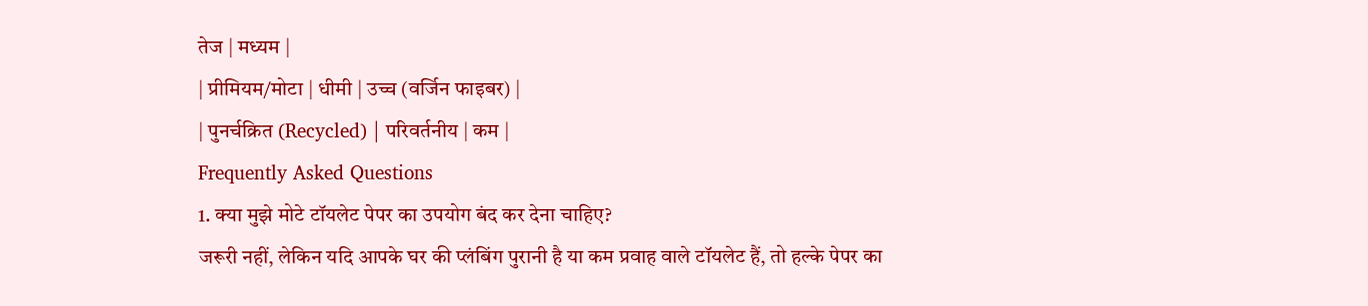तेज | मध्यम |
| प्रीमियम/मोटा | धीमी | उच्च (वर्जिन फाइबर) |
| पुनर्चक्रित (Recycled) | परिवर्तनीय | कम |
Frequently Asked Questions
1. क्या मुझे मोटे टॉयलेट पेपर का उपयोग बंद कर देना चाहिए?
जरूरी नहीं, लेकिन यदि आपके घर की प्लंबिंग पुरानी है या कम प्रवाह वाले टॉयलेट हैं, तो हल्के पेपर का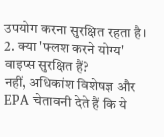उपयोग करना सुरक्षित रहता है।
2. क्या 'फ्लश करने योग्य' वाइप्स सुरक्षित हैं?
नहीं, अधिकांश विशेषज्ञ और EPA चेतावनी देते हैं कि ये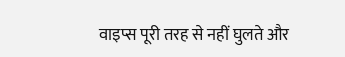वाइप्स पूरी तरह से नहीं घुलते और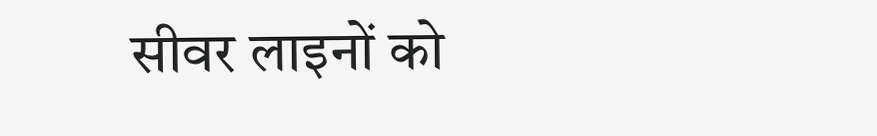सीवर लाइनों को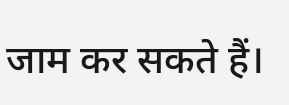जाम कर सकते हैं।